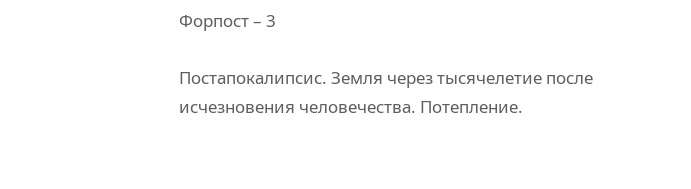Форпост – 3

Постапокалипсис. Земля через тысячелетие после исчезновения человечества. Потепление.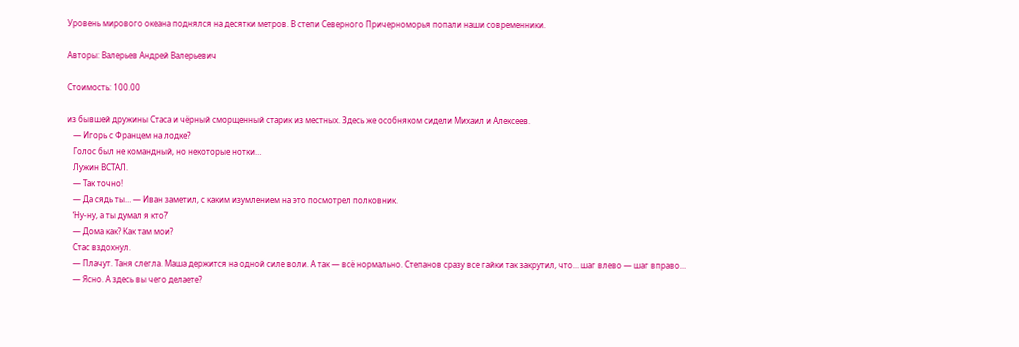Уровень мирового океана поднялся на десятки метров. В степи Северного Причерноморья попали наши современники.

Авторы: Валерьев Андрей Валерьевич

Стоимость: 100.00

из бывшей дружины Стаса и чёрный сморщенный старик из местных. Здесь же особняком сидели Михаил и Алексеев.
   — Игорь с Францем на лодке?
   Голос был не командный, но некоторые нотки…
   Лужин ВСТАЛ.
   — Так точно!
   — Да сядь ты… — Иван заметил, с каким изумлением на это посмотрел полковник.
   ‘Ну-ну, а ты думал я кто?’
   — Дома как? Как там мои?
   Стас вздохнул.
   — Плачут. Таня слегла. Маша держится на одной силе воли. А так — всё нормально. Степанов сразу все гайки так закрутил, что… шаг влево — шаг вправо…
   — Ясно. А здесь вы чего делаете?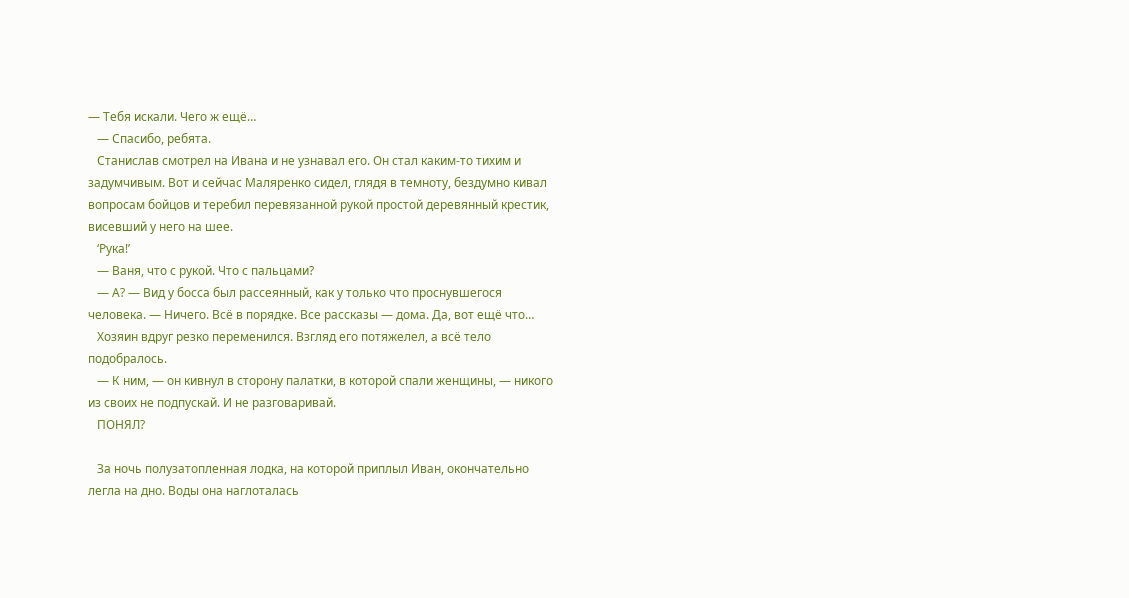— Тебя искали. Чего ж ещё…
   — Спасибо, ребята.
   Станислав смотрел на Ивана и не узнавал его. Он стал каким-то тихим и задумчивым. Вот и сейчас Маляренко сидел, глядя в темноту, бездумно кивал вопросам бойцов и теребил перевязанной рукой простой деревянный крестик, висевший у него на шее.
   ‘Рука!’
   — Ваня, что с рукой. Что с пальцами?
   — А? — Вид у босса был рассеянный, как у только что проснувшегося человека. — Ничего. Всё в порядке. Все рассказы — дома. Да, вот ещё что…
   Хозяин вдруг резко переменился. Взгляд его потяжелел, а всё тело подобралось.
   — К ним, — он кивнул в сторону палатки, в которой спали женщины, — никого из своих не подпускай. И не разговаривай.
   ПОНЯЛ?

   За ночь полузатопленная лодка, на которой приплыл Иван, окончательно легла на дно. Воды она наглоталась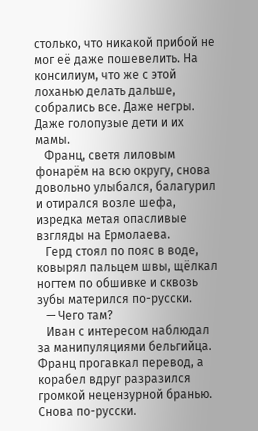столько, что никакой прибой не мог её даже пошевелить. На консилиум, что же с этой лоханью делать дальше, собрались все. Даже негры. Даже голопузые дети и их мамы.
   Франц, светя лиловым фонарём на всю округу, снова довольно улыбался, балагурил и отирался возле шефа, изредка метая опасливые взгляды на Ермолаева.
   Герд стоял по пояс в воде, ковырял пальцем швы, щёлкал ногтем по обшивке и сквозь зубы матерился по-русски.
   — Чего там?
   Иван с интересом наблюдал за манипуляциями бельгийца. Франц прогавкал перевод, а корабел вдруг разразился громкой нецензурной бранью. Снова по-русски.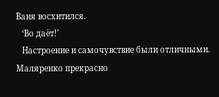Ваня восхитился.
   ‘Во даёт!’
   Настроение и самочувствие были отличными. Маляренко прекрасно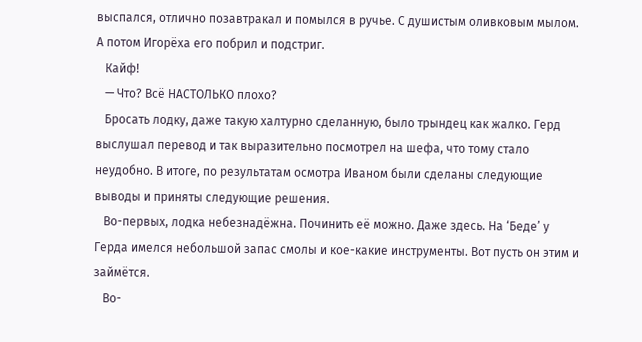выспался, отлично позавтракал и помылся в ручье. С душистым оливковым мылом. А потом Игорёха его побрил и подстриг.
   Кайф!
   — Что? Всё НАСТОЛЬКО плохо?
   Бросать лодку, даже такую халтурно сделанную, было трындец как жалко. Герд выслушал перевод и так выразительно посмотрел на шефа, что тому стало неудобно. В итоге, по результатам осмотра Иваном были сделаны следующие выводы и приняты следующие решения.
   Во-первых, лодка небезнадёжна. Починить её можно. Даже здесь. На ‘Беде’ у Герда имелся небольшой запас смолы и кое-какие инструменты. Вот пусть он этим и займётся.
   Во-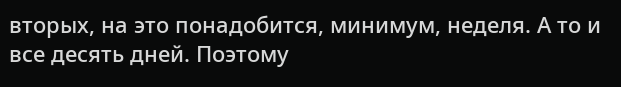вторых, на это понадобится, минимум, неделя. А то и все десять дней. Поэтому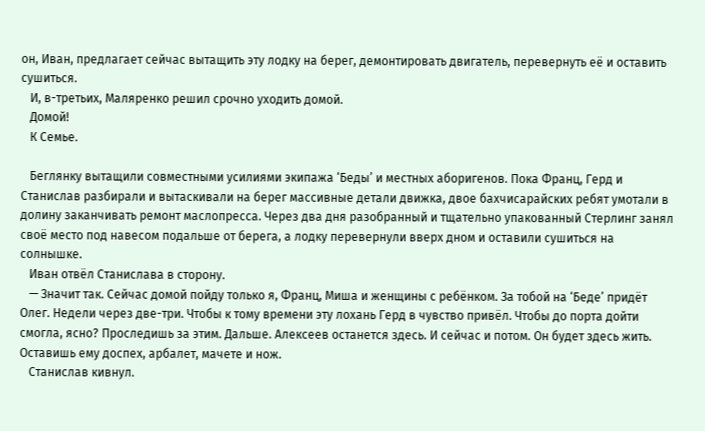он, Иван, предлагает сейчас вытащить эту лодку на берег, демонтировать двигатель, перевернуть её и оставить сушиться.
   И, в-третьих, Маляренко решил срочно уходить домой.
   Домой!
   К Семье.

   Беглянку вытащили совместными усилиями экипажа ‘Беды’ и местных аборигенов. Пока Франц, Герд и Станислав разбирали и вытаскивали на берег массивные детали движка, двое бахчисарайских ребят умотали в долину заканчивать ремонт маслопресса. Через два дня разобранный и тщательно упакованный Стерлинг занял своё место под навесом подальше от берега, а лодку перевернули вверх дном и оставили сушиться на солнышке.
   Иван отвёл Станислава в сторону.
   — Значит так. Сейчас домой пойду только я, Франц, Миша и женщины с ребёнком. За тобой на ‘Беде’ придёт Олег. Недели через две-три. Чтобы к тому времени эту лохань Герд в чувство привёл. Чтобы до порта дойти смогла, ясно? Проследишь за этим. Дальше. Алексеев останется здесь. И сейчас и потом. Он будет здесь жить. Оставишь ему доспех, арбалет, мачете и нож.
   Станислав кивнул.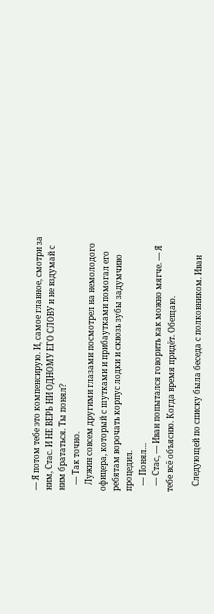— Я потом тебе это компенсирую. И, самое главное, смотри за ним, Стас. И НЕ ВЕРЬ НИ ОДНОМУ ЕГО СЛОВУ и не вздумай с ним брататься. Ты понял?
   — Так точно.
   Лужин совсем другими глазами посмотрел на немолодого офицера, который с шутками и прибаутками помогал его ребятам ворочать корпус лодки и сквозь зубы задумчиво процедил.
   — Понял…
   — Стас, — Иван попытался говорить как можно мягче. — Я тебе всё объясню. Когда время придёт. Обещаю.

   Следующей по списку была беседа с полковником. Иван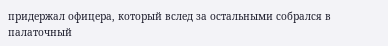придержал офицера, который вслед за остальными собрался в палаточный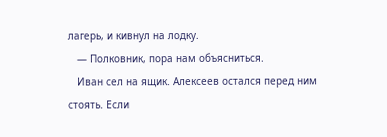лагерь, и кивнул на лодку.
   — Полковник, пора нам объясниться.
   Иван сел на ящик. Алексеев остался перед ним стоять. Если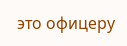это офицеру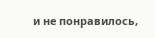и не понравилось,